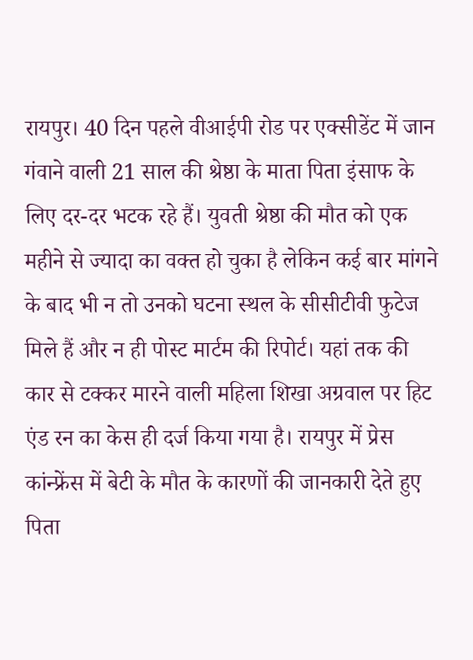रायपुर। 40 दिन पहले वीआईपी रोड पर एक्सीडेंट में जान गंवाने वाली 21 साल की श्रेष्ठा के माता पिता इंसाफ के लिए दर-दर भटक रहे हैं। युवती श्रेष्ठा की मौत को एक महीने से ज्यादा का वक्त हो चुका है लेकिन कई बार मांगने के बाद भी न तो उनको घटना स्थल के सीसीटीवी फुटेज मिले हैं और न ही पोस्ट मार्टम की रिपोर्ट। यहां तक की कार से टक्कर मारने वाली महिला शिखा अग्रवाल पर हिट एंड रन का केस ही दर्ज किया गया है। रायपुर में प्रेस कांन्फ्रेंस में बेटी के मौत के कारणों की जानकारी देते हुए पिता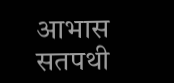आभास सतपथी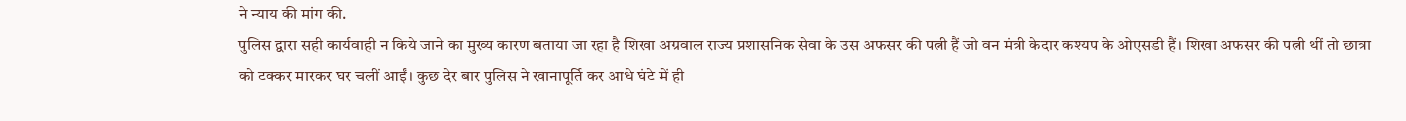ने न्याय की मांग की.
पुलिस द्वारा सही कार्यवाही न किये जाने का मुख्य कारण बताया जा रहा है शिखा अग्रवाल राज्य प्रशासनिक सेवा के उस अफसर की पत्नी हैं जो वन मंत्री केदार कश्यप के ओएसडी हैं। शिखा अफसर की पत्नी थीं तो छात्रा को टक्कर मारकर घर चलीं आईं। कुछ देर बार पुलिस ने खानापूर्ति कर आधे घंटे में ही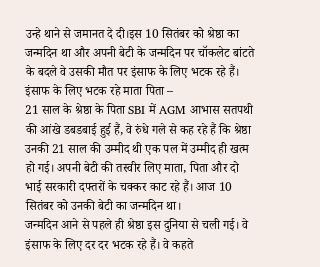उन्हे थाने से जमानत दे दी।इस 10 सितंबर को श्रेष्ठा का जन्मदिन था और अपनी बेटी के जन्मदिन पर चॉकलेट बांटते के बदले वे उसकी मौत पर इंसाफ के लिए भटक रहे हैं।
इंसाफ के लिए भटक रहे माता पिता –
21 साल के श्रेष्ठा के पिता SBI में AGM आभास सतपथी की आंखे डबडबाई हुई हैं, वे रुंधे गले से कह रहे हैं कि श्रेष्ठा उनकी 21 साल की उम्मीद थी एक पल में उम्मीद ही खत्म हो गई। अपनी बेटी की तस्वीर लिए माता, पिता और दो भाई सरकारी दफ्तरों के चक्कर काट रहे हैं। आज 10 सितंबर को उनकी बेटी का जन्मदिन था।
जन्मदिन आने से पहले ही श्रेष्ठा इस दुनिया से चली गई। वे इंसाफ के लिए दर दर भटक रहे हैं। वे कहते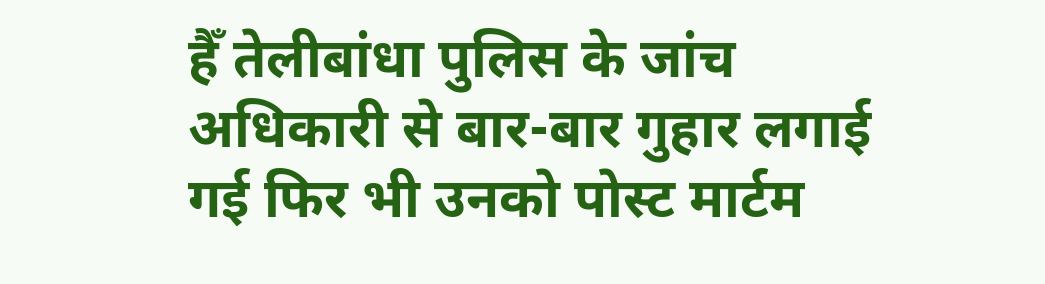हैँ तेलीबांधा पुलिस के जांच अधिकारी से बार-बार गुहार लगाई गई फिर भी उनको पोस्ट मार्टम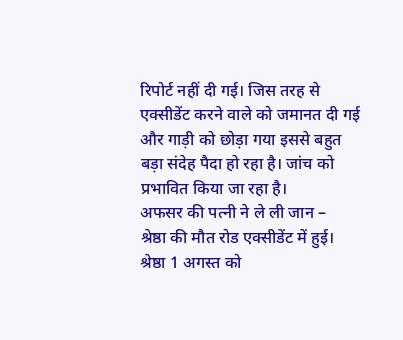रिपोर्ट नहीं दी गई। जिस तरह से एक्सीडेंट करने वाले को जमानत दी गई और गाड़ी को छोड़ा गया इससे बहुत बड़ा संदेह पैदा हो रहा है। जांच को प्रभावित किया जा रहा है।
अफसर की पत्नी ने ले ली जान –
श्रेष्ठा की मौत रोड एक्सीडेंट में हुई। श्रेष्ठा 1 अगस्त को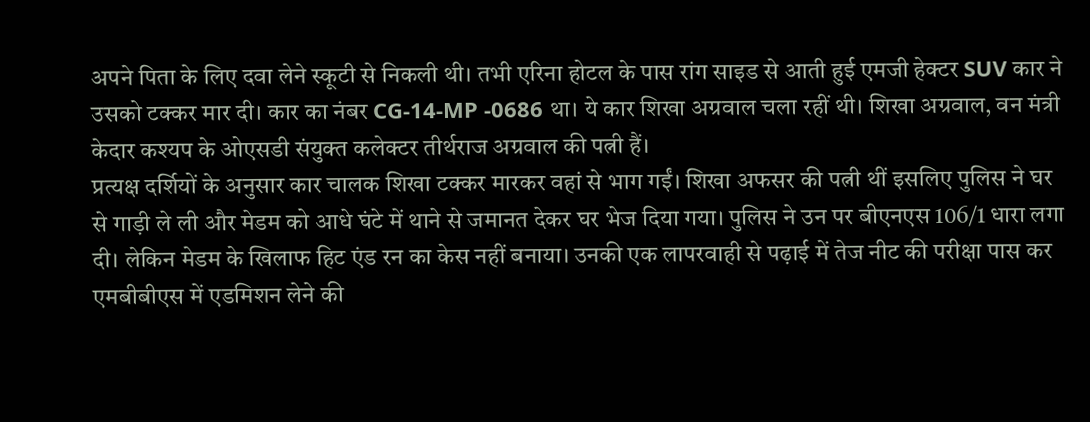अपने पिता के लिए दवा लेने स्कूटी से निकली थी। तभी एरिना होटल के पास रांग साइड से आती हुई एमजी हेक्टर SUV कार ने उसको टक्कर मार दी। कार का नंबर CG-14-MP -0686 था। ये कार शिखा अग्रवाल चला रहीं थी। शिखा अग्रवाल, वन मंत्री केदार कश्यप के ओएसडी संयुक्त कलेक्टर तीर्थराज अग्रवाल की पत्नी हैं।
प्रत्यक्ष दर्शियों के अनुसार कार चालक शिखा टक्कर मारकर वहां से भाग गईं। शिखा अफसर की पत्नी थीं इसलिए पुलिस ने घर से गाड़ी ले ली और मेडम को आधे घंटे में थाने से जमानत देकर घर भेज दिया गया। पुलिस ने उन पर बीएनएस 106/1 धारा लगा दी। लेकिन मेडम के खिलाफ हिट एंड रन का केस नहीं बनाया। उनकी एक लापरवाही से पढ़ाई में तेज नीट की परीक्षा पास कर एमबीबीएस में एडमिशन लेने की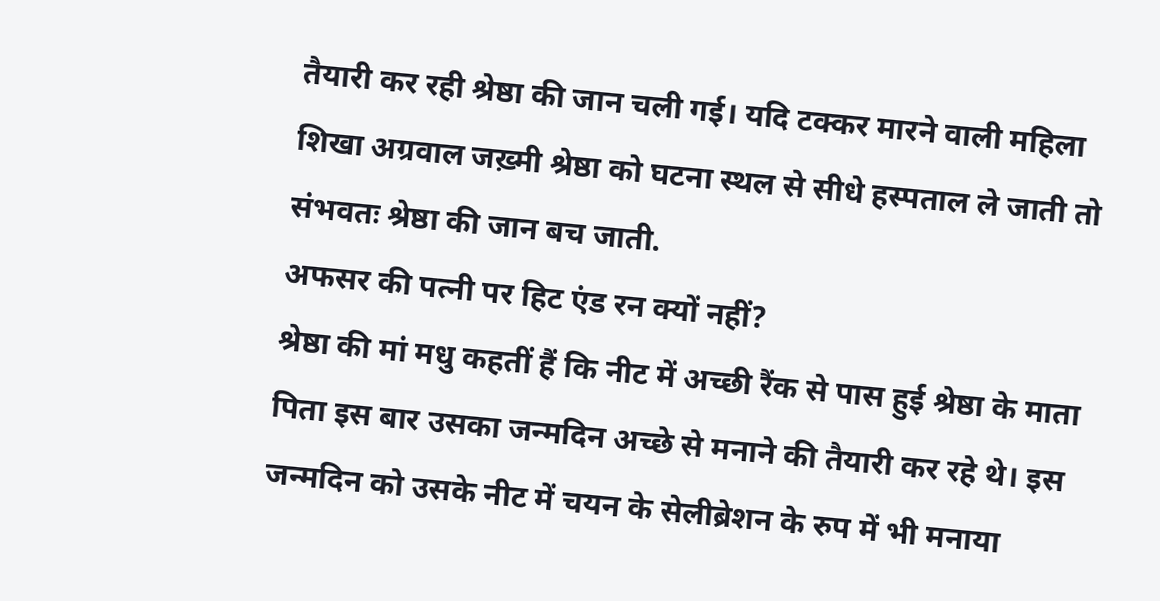तैयारी कर रही श्रेष्ठा की जान चली गई। यदि टक्कर मारने वाली महिला शिखा अग्रवाल जख़्मी श्रेष्ठा को घटना स्थल से सीधे हस्पताल ले जाती तो संभवतः श्रेष्ठा की जान बच जाती.
अफसर की पत्नी पर हिट एंड रन क्यों नहीं?
श्रेष्ठा की मां मधु कहतीं हैं कि नीट में अच्छी रैंक से पास हुई श्रेष्ठा के माता पिता इस बार उसका जन्मदिन अच्छे से मनाने की तैयारी कर रहे थे। इस जन्मदिन को उसके नीट में चयन के सेलीब्रेशन के रुप में भी मनाया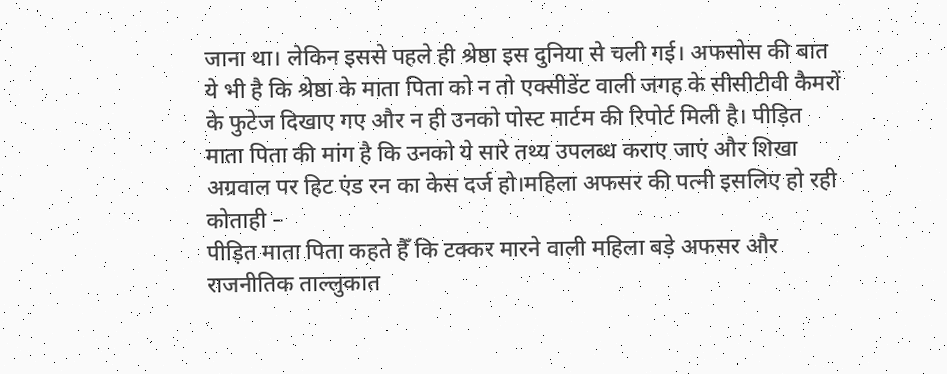जाना था। लेकिन इससे पहले ही श्रेष्ठा इस दुनिया से चली गई। अफसोस की बात ये भी है कि श्रेष्ठा के माता पिता को न तो एक्सीडेंट वाली जगह के सीसीटीवी कैमरों के फुटेज दिखाए गए और न ही उनको पोस्ट मार्टम की रिपोर्ट मिली है। पीड़ित माता पिता की मांग है कि उनको ये सारे तथ्य उपलब्ध कराए जाएं और शिखा अग्रवाल पर हिट एंड रन का केस दर्ज हो।महिला अफसर की पत्नी इसलिए हो रही कोताही –
पीड़ित माता पिता कहते हैँ कि टक्कर मारने वाली महिला बड़े अफसर और राजनीतिक ताल्लुकात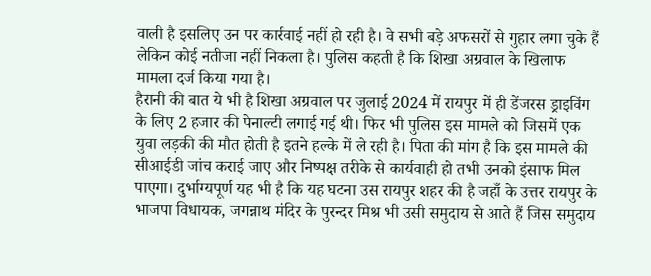वाली है इसलिए उन पर कार्रवाई नहीं हो रही है। वे सभी बड़े अफसरों से गुहार लगा चुके हैं लेकिन कोई नतीजा नहीं निकला है। पुलिस कहती है कि शिखा अग्रवाल के खिलाफ मामला दर्ज किया गया है।
हैरानी की बात ये भी है शिखा अग्रवाल पर जुलाई 2024 में रायपुर में ही डेंजरस ड्राइविंग के लिए 2 हजार की पेनाल्टी लगाई गई थी। फिर भी पुलिस इस मामले को जिसमें एक युवा लड़की की मौत होती है इतने हल्के में ले रही है। पिता की मांग है कि इस मामले की सीआईडी जांच कराई जाए और निष्पक्ष तरीके से कार्यवाही हो तभी उनको इंसाफ मिल पाएगा। दुर्भाग्यपूर्ण यह भी है कि यह घटना उस रायपुर शहर की है जहाँ के उत्तर रायपुर के भाजपा विधायक, जगन्नाथ मंदिर के पुरन्दर मिश्र भी उसी समुदाय से आते हैं जिस समुदाय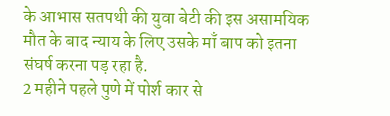के आभास सतपथी की युवा बेटी की इस असामयिक मौत के बाद न्याय के लिए उसके माँ बाप को इतना संघर्ष करना पड़ रहा है.
2 महीने पहले पुणे में पोर्श कार से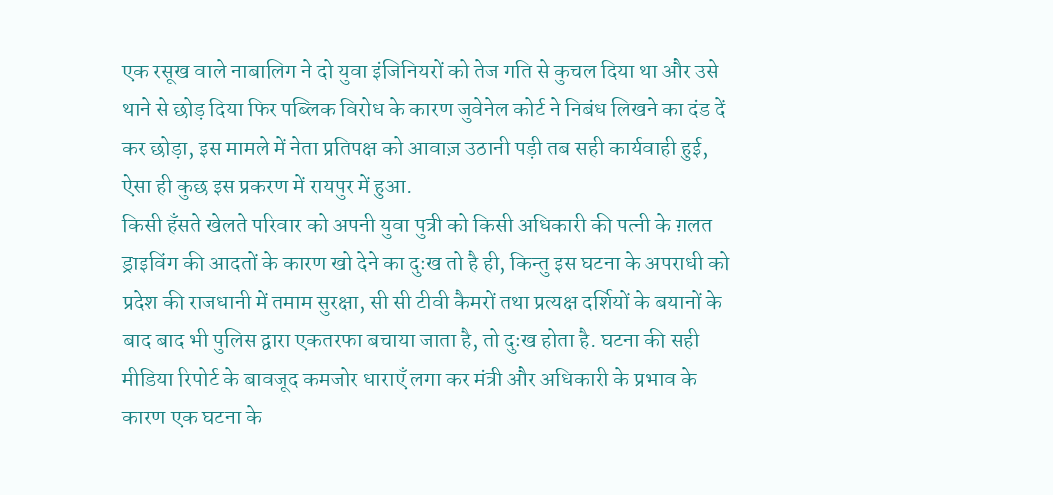एक रसूख वाले नाबालिग ने दो युवा इंजिनियरों को तेज गति से कुचल दिया था और उसे थाने से छोड़ दिया फिर पब्लिक विरोध के कारण जुवेनेल कोर्ट ने निबंध लिखने का दंड दें कर छोड़ा, इस मामले में नेता प्रतिपक्ष को आवाज़ उठानी पड़ी तब सही कार्यवाही हुई, ऐसा ही कुछ इस प्रकरण में रायपुर में हुआ.
किसी हँसते खेलते परिवार को अपनी युवा पुत्री को किसी अधिकारी की पत्नी के ग़लत ड्राइविंग की आदतों के कारण खो देने का दुःख तो है ही, किन्तु इस घटना के अपराधी को प्रदेश की राजधानी में तमाम सुरक्षा, सी सी टीवी कैमरों तथा प्रत्यक्ष दर्शियों के बयानों के बाद बाद भी पुलिस द्वारा एकतरफा बचाया जाता है, तो दुःख होता है. घटना की सही मीडिया रिपोर्ट के बावजूद कमजोर धाराएँ लगा कर मंत्री और अधिकारी के प्रभाव के कारण एक घटना के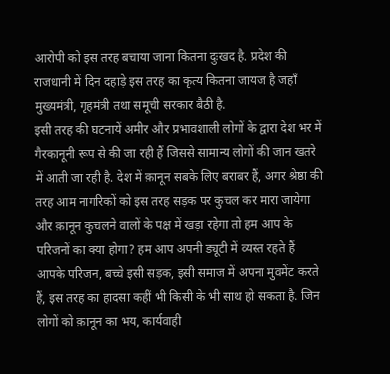आरोपी को इस तरह बचाया जाना कितना दुःखद है. प्रदेश की राजधानी में दिन दहाड़े इस तरह का कृत्य कितना जायज है जहाँ मुख्यमंत्री, गृहमंत्री तथा समूची सरकार बैठी है.
इसी तरह की घटनायें अमीर और प्रभावशाली लोगों के द्वारा देश भर में गैरकानूनी रूप से की जा रही हैं जिससे सामान्य लोगों की जान खतरे में आती जा रही है. देश में क़ानून सबके लिए बराबर हैं, अगर श्रेष्ठा की तरह आम नागरिकों को इस तरह सड़क पर कुचल कर मारा जायेगा और क़ानून कुचलने वालों के पक्ष में खड़ा रहेगा तो हम आप के परिजनों का क्या होगा? हम आप अपनी ड्यूटी में व्यस्त रहते हैं आपके परिजन, बच्चे इसी सड़क, इसी समाज में अपना मुवमेंट करते हैं, इस तरह का हादसा कहीं भी किसी के भी साथ हो सकता है. जिन लोगों को क़ानून का भय, कार्यवाही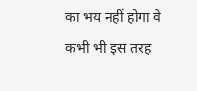का भय नहीं होगा वे कभी भी इस तरह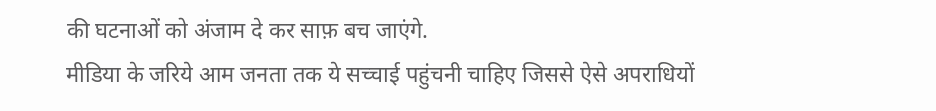की घटनाओं को अंजाम दे कर साफ़ बच जाएंगे.
मीडिया के जरिये आम जनता तक ये सच्चाई पहुंचनी चाहिए जिससे ऐसे अपराधियों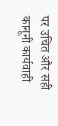पर उचित और सही कानूनी कार्यवाही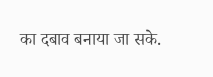का दबाव बनाया जा सके.